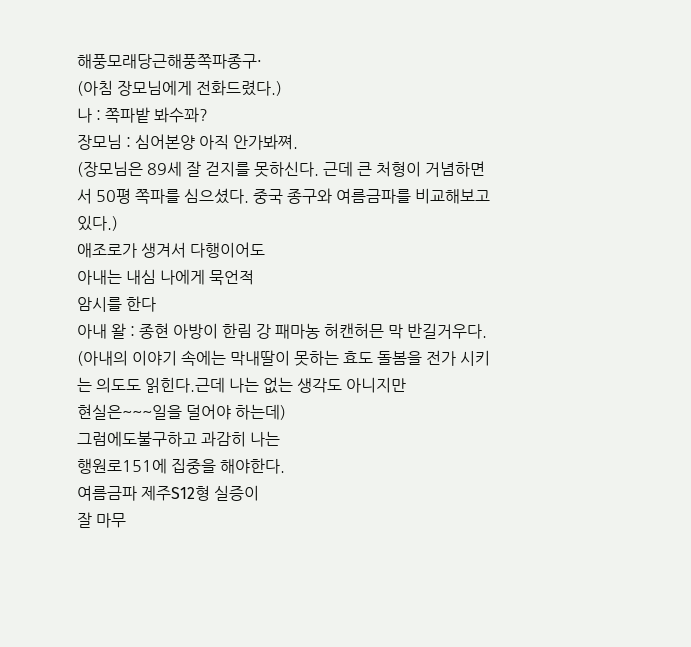해풍모래당근해풍쪽파종구·
(아침 장모님에게 전화드렸다.)
나 : 쪽파밭 봐수꽈?
장모님 : 심어본양 아직 안가봐쪄.
(장모님은 89세 잘 걷지를 못하신다. 근데 큰 처형이 거념하면서 50평 쪽파를 심으셨다. 중국 종구와 여름금파를 비교해보고 있다.)
애조로가 생겨서 다행이어도
아내는 내심 나에게 묵언적
암시를 한다
아내 왈 : 종현 아방이 한림 강 패마농 허캔허믄 막 반길거우다.
(아내의 이야기 속에는 막내딸이 못하는 효도 돌봄을 전가 시키는 의도도 읽힌다.근데 나는 없는 생각도 아니지만
현실은~~~일을 덜어야 하는데)
그럼에도불구하고 과감히 나는
행원로151에 집중을 해야한다.
여름금파 제주S12형 실증이
잘 마무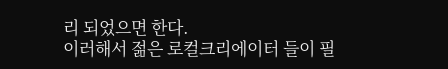리 되었으면 한다.
이러해서 젊은 로컬크리에이터 들이 필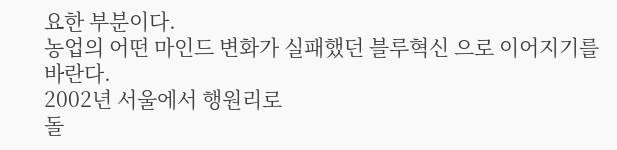요한 부분이다.
농업의 어떤 마인드 변화가 실패했던 블루혁신 으로 이어지기를 바란다.
2002년 서울에서 행원리로
돌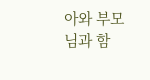아와 부모님과 함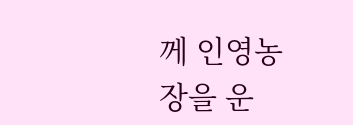께 인영농장을 운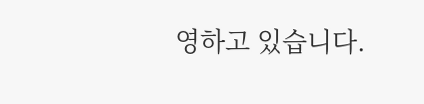영하고 있습니다.